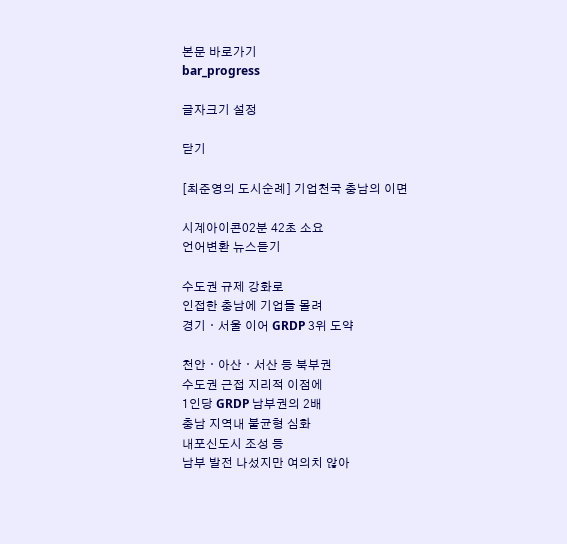본문 바로가기
bar_progress

글자크기 설정

닫기

[최준영의 도시순례] 기업천국 충남의 이면

시계아이콘02분 42초 소요
언어변환 뉴스듣기

수도권 규제 강화로
인접한 충남에 기업들 몰려
경기ㆍ서울 이어 GRDP 3위 도약

천안ㆍ아산ㆍ서산 등 북부권
수도권 근접 지리적 이점에
1인당 GRDP 남부권의 2배
충남 지역내 불균형 심화
내포신도시 조성 등
남부 발전 나섰지만 여의치 않아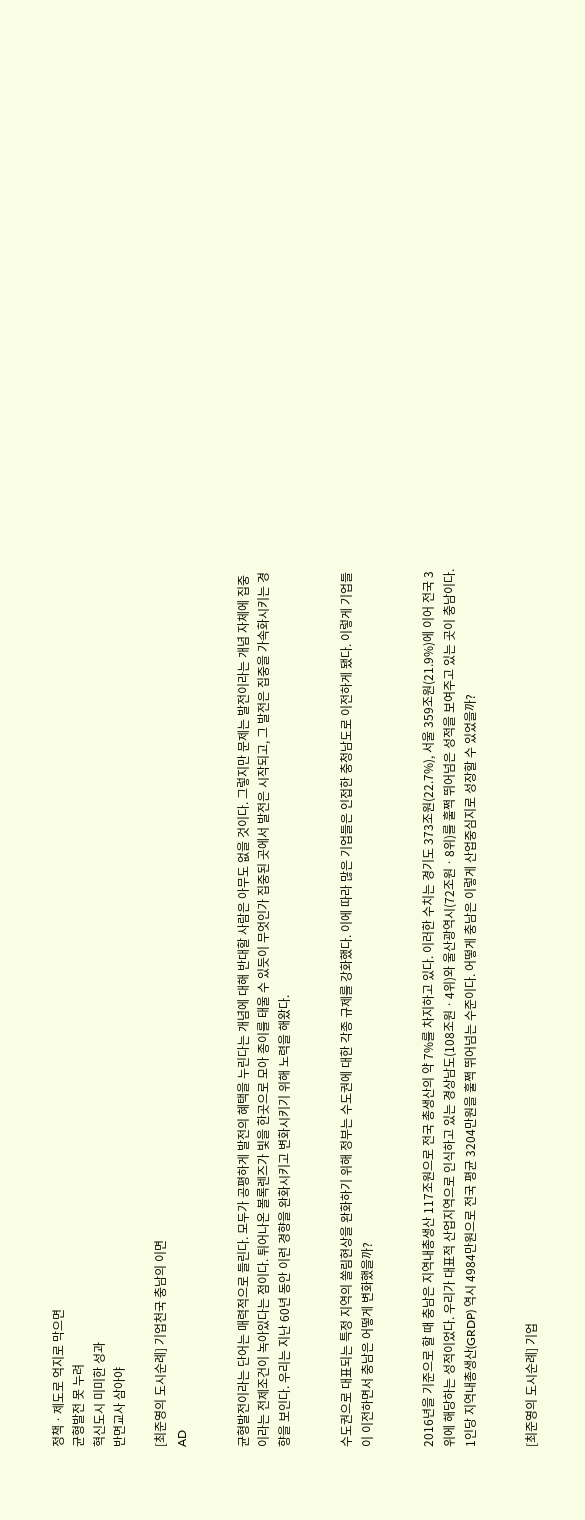정책ㆍ제도로 억지로 막으면
균형발전 못 누려
혁신도시 미미한 성과
반면교사 삼아야

[최준영의 도시순례] 기업천국 충남의 이면
AD


균형발전이라는 단어는 매력적으로 들린다. 모두가 공평하게 발전의 혜택을 누린다는 개념에 대해 반대할 사람은 아무도 없을 것이다. 그렇지만 문제는 발전이라는 개념 자체에 집중이라는 전제조건이 녹아있다는 점이다. 튀어나온 볼록렌즈가 빛을 한곳으로 모아 종이를 태울 수 있듯이 무엇인가 집중된 곳에서 발전은 시작되고, 그 발전은 집중을 가속화시키는 경향을 보인다. 우리는 지난 60년 동안 이런 경향을 완화시키고 변화시키기 위해 노력을 해왔다.


수도권으로 대표되는 특정 지역의 쏠림현상을 완화하기 위해 정부는 수도권에 대한 각종 규제를 강화했다. 이에 따라 많은 기업들은 인접한 충청남도로 이전하게 됐다. 이렇게 기업들이 이전하면서 충남은 어떻게 변화했을까?


2016년을 기준으로 할 때 충남은 지역내총생산 117조원으로 전국 총생산의 약 7%를 차지하고 있다. 이러한 수치는 경기도 373조원(22.7%), 서울 359조원(21.9%)에 이어 전국 3위에 해당하는 성적이었다. 우리가 대표적 산업지역으로 인식하고 있는 경상남도(108조원ㆍ4위)와 울산광역시(72조원ㆍ8위)를 훌쩍 뛰어넘은 성적을 보여주고 있는 곳이 충남이다. 1인당 지역내총생산(GRDP) 역시 4984만원으로 전국 평균 3204만원을 훌쩍 뛰어넘는 수준이다. 어떻게 충남은 이렇게 산업중심지로 성장할 수 있었을까?


[최준영의 도시순례] 기업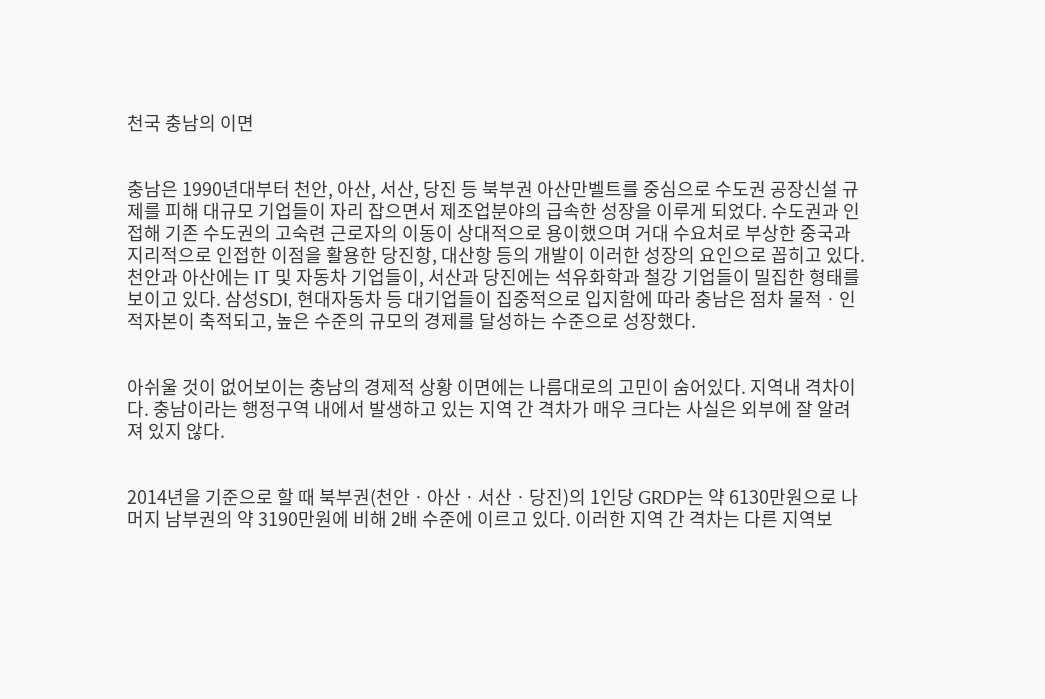천국 충남의 이면


충남은 1990년대부터 천안, 아산, 서산, 당진 등 북부권 아산만벨트를 중심으로 수도권 공장신설 규제를 피해 대규모 기업들이 자리 잡으면서 제조업분야의 급속한 성장을 이루게 되었다. 수도권과 인접해 기존 수도권의 고숙련 근로자의 이동이 상대적으로 용이했으며 거대 수요처로 부상한 중국과 지리적으로 인접한 이점을 활용한 당진항, 대산항 등의 개발이 이러한 성장의 요인으로 꼽히고 있다. 천안과 아산에는 IT 및 자동차 기업들이, 서산과 당진에는 석유화학과 철강 기업들이 밀집한 형태를 보이고 있다. 삼성SDI, 현대자동차 등 대기업들이 집중적으로 입지함에 따라 충남은 점차 물적ㆍ인적자본이 축적되고, 높은 수준의 규모의 경제를 달성하는 수준으로 성장했다.


아쉬울 것이 없어보이는 충남의 경제적 상황 이면에는 나름대로의 고민이 숨어있다. 지역내 격차이다. 충남이라는 행정구역 내에서 발생하고 있는 지역 간 격차가 매우 크다는 사실은 외부에 잘 알려져 있지 않다.


2014년을 기준으로 할 때 북부권(천안ㆍ아산ㆍ서산ㆍ당진)의 1인당 GRDP는 약 6130만원으로 나머지 남부권의 약 3190만원에 비해 2배 수준에 이르고 있다. 이러한 지역 간 격차는 다른 지역보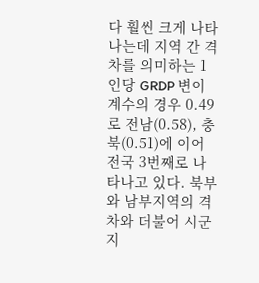다 훨씬 크게 나타나는데 지역 간 격차를 의미하는 1인당 GRDP 변이계수의 경우 0.49로 전남(0.58), 충북(0.51)에 이어 전국 3번째로 나타나고 있다. 북부와 남부지역의 격차와 더불어 시군 지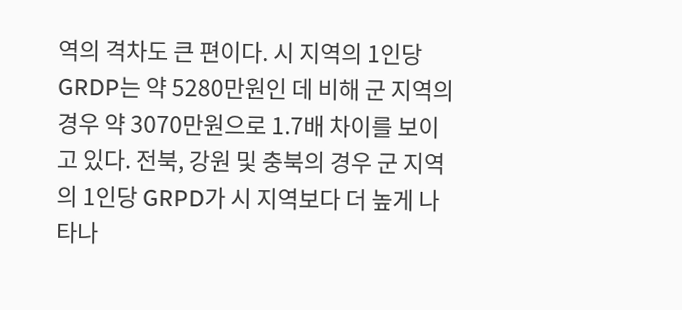역의 격차도 큰 편이다. 시 지역의 1인당 GRDP는 약 5280만원인 데 비해 군 지역의 경우 약 3070만원으로 1.7배 차이를 보이고 있다. 전북, 강원 및 충북의 경우 군 지역의 1인당 GRPD가 시 지역보다 더 높게 나타나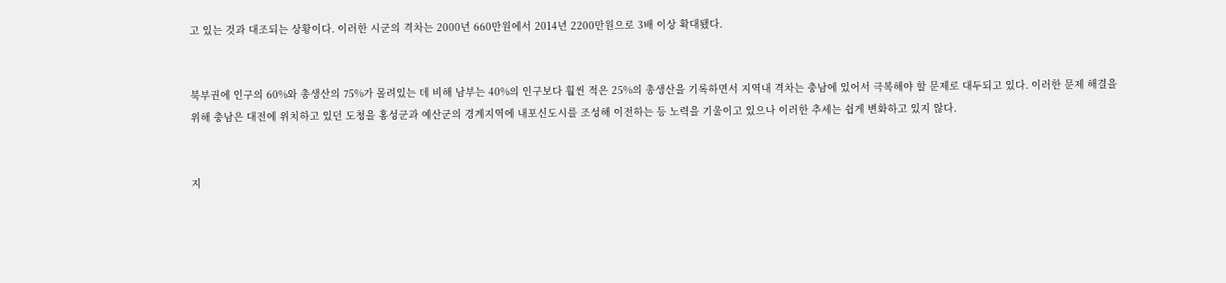고 있는 것과 대조되는 상황이다. 이러한 시군의 격차는 2000년 660만원에서 2014년 2200만원으로 3배 이상 확대됐다.


북부권에 인구의 60%와 총생산의 75%가 몰려있는 데 비해 남부는 40%의 인구보다 훨씬 적은 25%의 총생산을 기록하면서 지역내 격차는 충남에 있어서 극복해야 할 문제로 대두되고 있다. 이러한 문제 해결을 위해 충남은 대전에 위치하고 있던 도청을 홍성군과 예산군의 경계지역에 내포신도시를 조성해 이전하는 등 노력을 기울이고 있으나 이러한 추세는 쉽게 변화하고 있지 않다.


지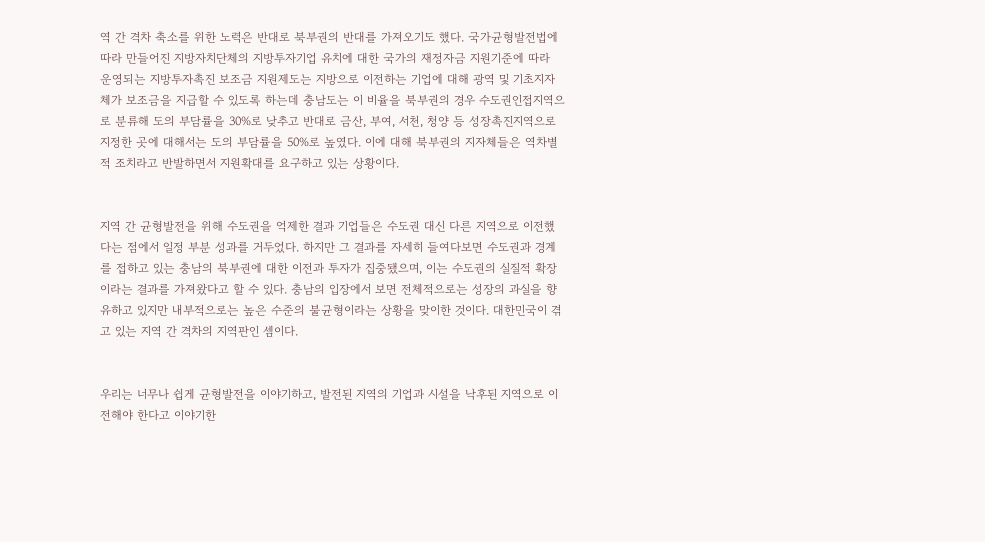역 간 격차 축소를 위한 노력은 반대로 북부권의 반대를 가져오기도 했다. 국가균형발전법에 따라 만들어진 지방자치단체의 지방투자기업 유치에 대한 국가의 재정자금 지원기준에 따라 운영되는 지방투자촉진 보조금 지원제도는 지방으로 이전하는 기업에 대해 광역 및 기초지자체가 보조금을 지급할 수 있도록 하는데 충남도는 이 비율을 북부권의 경우 수도권인접지역으로 분류해 도의 부담률을 30%로 낮추고 반대로 금산, 부여, 서천, 청양 등 성장촉진지역으로 지정한 곳에 대해서는 도의 부담률을 50%로 높였다. 이에 대해 북부권의 지자체들은 역차별적 조치라고 반발하면서 지원확대를 요구하고 있는 상황이다.


지역 간 균형발전을 위해 수도권을 억제한 결과 기업들은 수도권 대신 다른 지역으로 이전했다는 점에서 일정 부분 성과를 거두었다. 하지만 그 결과를 자세히 들여다보면 수도권과 경계를 접하고 있는 충남의 북부권에 대한 이전과 투자가 집중됐으며, 이는 수도권의 실질적 확장이라는 결과를 가져왔다고 할 수 있다. 충남의 입장에서 보면 전체적으로는 성장의 과실을 향유하고 있지만 내부적으로는 높은 수준의 불균형이라는 상황을 맞이한 것이다. 대한민국이 겪고 있는 지역 간 격차의 지역판인 셈이다.


우리는 너무나 쉽게 균형발전을 이야기하고, 발전된 지역의 기업과 시설을 낙후된 지역으로 이전해야 한다고 이야기한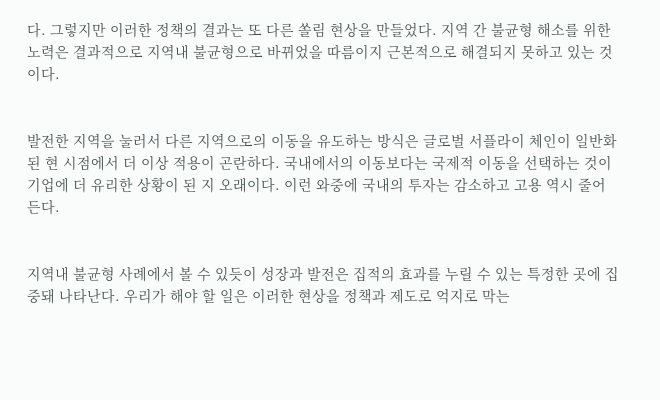다. 그렇지만 이러한 정책의 결과는 또 다른 쏠림 현상을 만들었다. 지역 간 불균형 해소를 위한 노력은 결과적으로 지역내 불균형으로 바뀌었을 따름이지 근본적으로 해결되지 못하고 있는 것이다.


발전한 지역을 눌러서 다른 지역으로의 이동을 유도하는 방식은 글로벌 서플라이 체인이 일반화된 현 시점에서 더 이상 적용이 곤란하다. 국내에서의 이동보다는 국제적 이동을 선택하는 것이 기업에 더 유리한 상황이 된 지 오래이다. 이런 와중에 국내의 투자는 감소하고 고용 역시 줄어든다.


지역내 불균형 사례에서 볼 수 있듯이 성장과 발전은 집적의 효과를 누릴 수 있는 특정한 곳에 집중돼 나타난다. 우리가 해야 할 일은 이러한 현상을 정책과 제도로 억지로 막는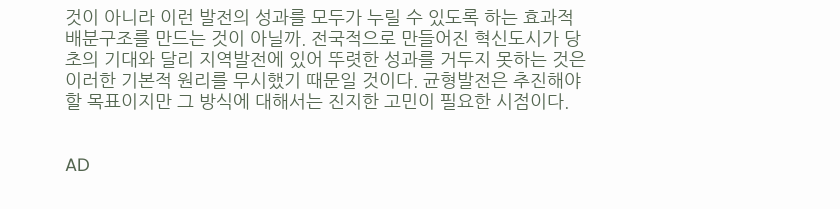것이 아니라 이런 발전의 성과를 모두가 누릴 수 있도록 하는 효과적 배분구조를 만드는 것이 아닐까. 전국적으로 만들어진 혁신도시가 당초의 기대와 달리 지역발전에 있어 뚜렷한 성과를 거두지 못하는 것은 이러한 기본적 원리를 무시했기 때문일 것이다. 균형발전은 추진해야 할 목표이지만 그 방식에 대해서는 진지한 고민이 필요한 시점이다.


AD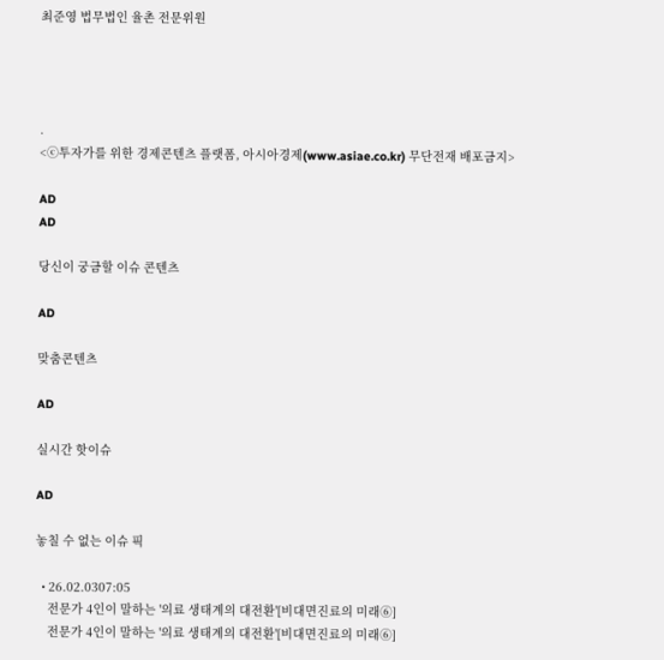최준영 법무법인 율촌 전문위원




.
<ⓒ투자가를 위한 경제콘텐츠 플랫폼, 아시아경제(www.asiae.co.kr) 무단전재 배포금지>

AD
AD

당신이 궁금할 이슈 콘텐츠

AD

맞춤콘텐츠

AD

실시간 핫이슈

AD

놓칠 수 없는 이슈 픽

  • 26.02.0307:05
    전문가 4인이 말하는 '의료 생태계의 대전환'[비대면진료의 미래⑥]
    전문가 4인이 말하는 '의료 생태계의 대전환'[비대면진료의 미래⑥]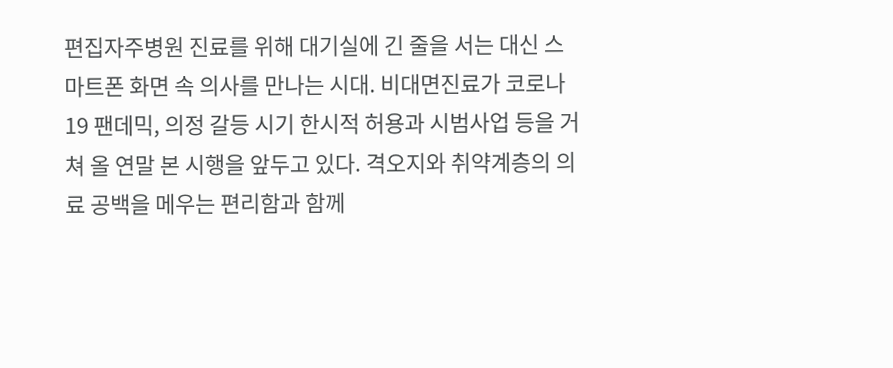편집자주병원 진료를 위해 대기실에 긴 줄을 서는 대신 스마트폰 화면 속 의사를 만나는 시대. 비대면진료가 코로나19 팬데믹, 의정 갈등 시기 한시적 허용과 시범사업 등을 거쳐 올 연말 본 시행을 앞두고 있다. 격오지와 취약계층의 의료 공백을 메우는 편리함과 함께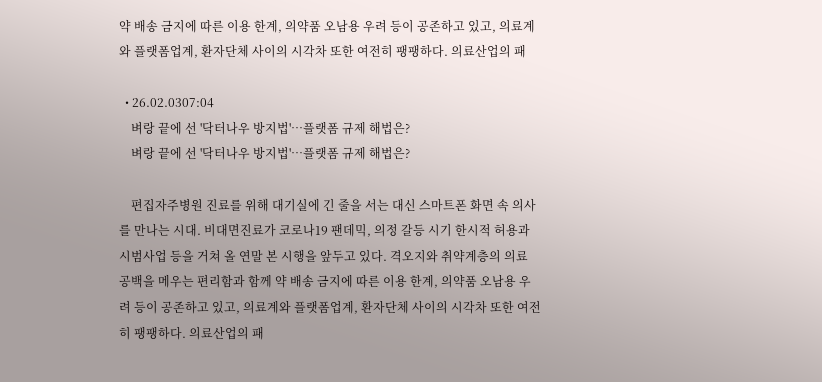약 배송 금지에 따른 이용 한계, 의약품 오남용 우려 등이 공존하고 있고, 의료계와 플랫폼업계, 환자단체 사이의 시각차 또한 여전히 팽팽하다. 의료산업의 패

  • 26.02.0307:04
    벼랑 끝에 선 '닥터나우 방지법'…플랫폼 규제 해법은?
    벼랑 끝에 선 '닥터나우 방지법'…플랫폼 규제 해법은?

    편집자주병원 진료를 위해 대기실에 긴 줄을 서는 대신 스마트폰 화면 속 의사를 만나는 시대. 비대면진료가 코로나19 팬데믹, 의정 갈등 시기 한시적 허용과 시범사업 등을 거쳐 올 연말 본 시행을 앞두고 있다. 격오지와 취약계층의 의료 공백을 메우는 편리함과 함께 약 배송 금지에 따른 이용 한계, 의약품 오남용 우려 등이 공존하고 있고, 의료계와 플랫폼업계, 환자단체 사이의 시각차 또한 여전히 팽팽하다. 의료산업의 패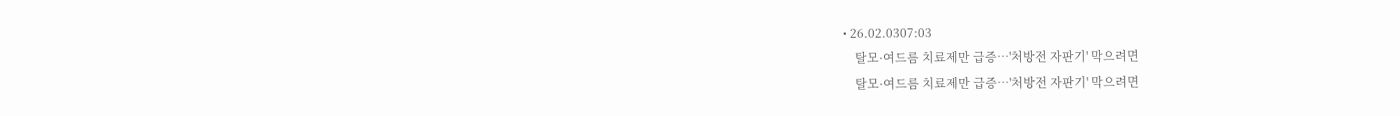• 26.02.0307:03
    탈모·여드름 치료제만 급증…'처방전 자판기' 막으려면
    탈모·여드름 치료제만 급증…'처방전 자판기' 막으려면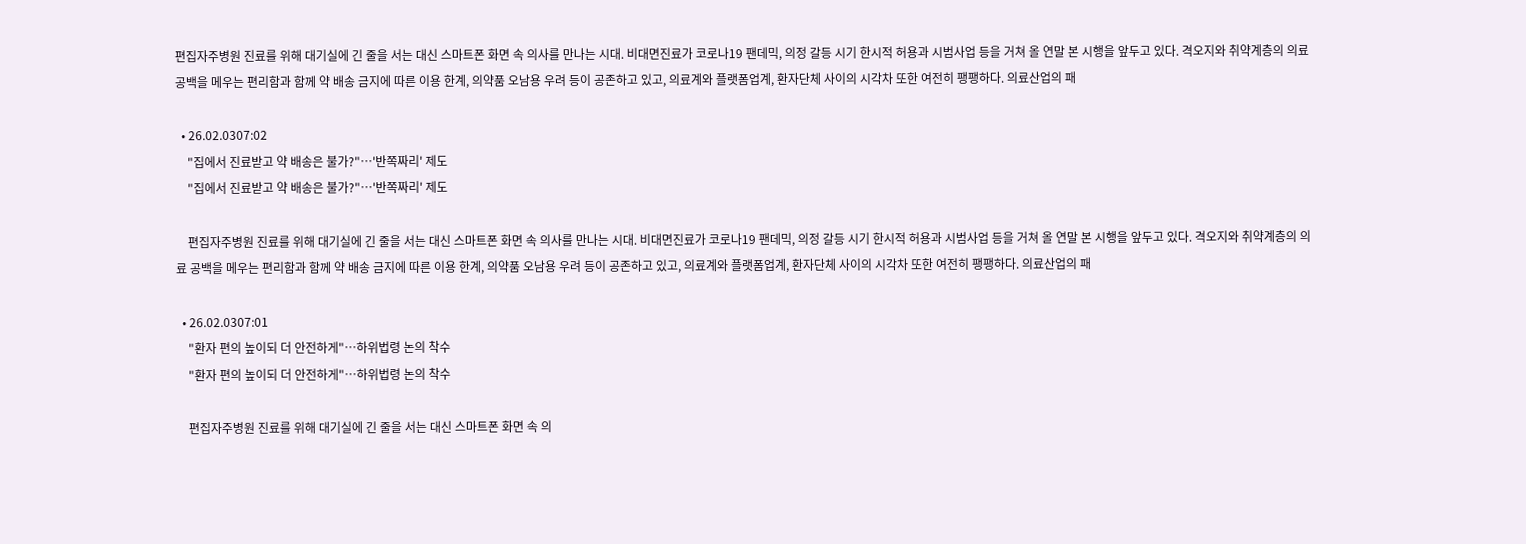편집자주병원 진료를 위해 대기실에 긴 줄을 서는 대신 스마트폰 화면 속 의사를 만나는 시대. 비대면진료가 코로나19 팬데믹, 의정 갈등 시기 한시적 허용과 시범사업 등을 거쳐 올 연말 본 시행을 앞두고 있다. 격오지와 취약계층의 의료 공백을 메우는 편리함과 함께 약 배송 금지에 따른 이용 한계, 의약품 오남용 우려 등이 공존하고 있고, 의료계와 플랫폼업계, 환자단체 사이의 시각차 또한 여전히 팽팽하다. 의료산업의 패

  • 26.02.0307:02
    "집에서 진료받고 약 배송은 불가?"…'반쪽짜리' 제도
    "집에서 진료받고 약 배송은 불가?"…'반쪽짜리' 제도

    편집자주병원 진료를 위해 대기실에 긴 줄을 서는 대신 스마트폰 화면 속 의사를 만나는 시대. 비대면진료가 코로나19 팬데믹, 의정 갈등 시기 한시적 허용과 시범사업 등을 거쳐 올 연말 본 시행을 앞두고 있다. 격오지와 취약계층의 의료 공백을 메우는 편리함과 함께 약 배송 금지에 따른 이용 한계, 의약품 오남용 우려 등이 공존하고 있고, 의료계와 플랫폼업계, 환자단체 사이의 시각차 또한 여전히 팽팽하다. 의료산업의 패

  • 26.02.0307:01
    "환자 편의 높이되 더 안전하게"…하위법령 논의 착수
    "환자 편의 높이되 더 안전하게"…하위법령 논의 착수

    편집자주병원 진료를 위해 대기실에 긴 줄을 서는 대신 스마트폰 화면 속 의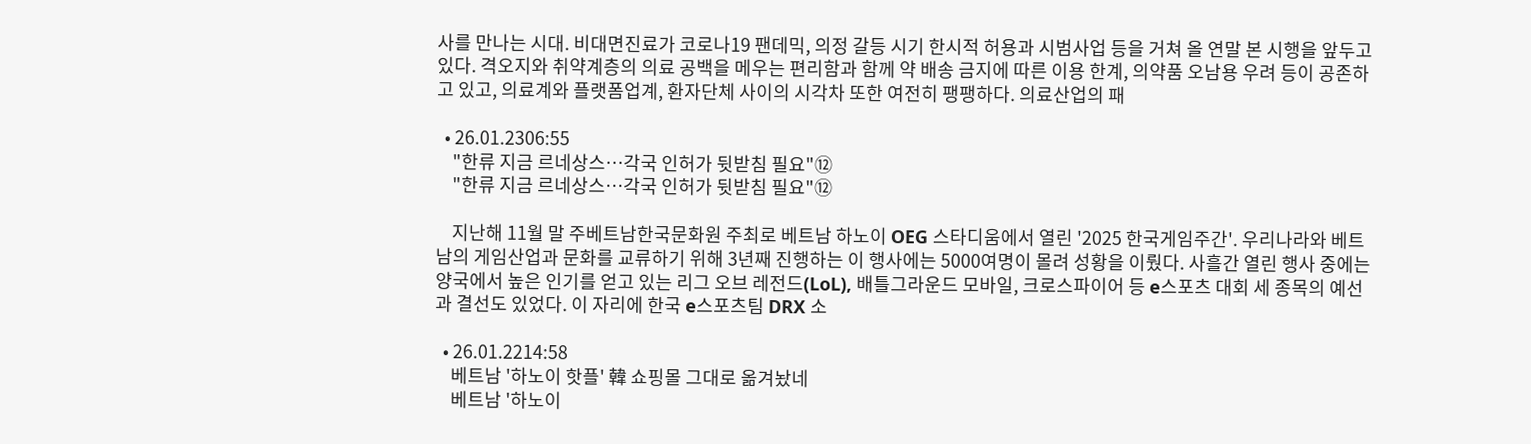사를 만나는 시대. 비대면진료가 코로나19 팬데믹, 의정 갈등 시기 한시적 허용과 시범사업 등을 거쳐 올 연말 본 시행을 앞두고 있다. 격오지와 취약계층의 의료 공백을 메우는 편리함과 함께 약 배송 금지에 따른 이용 한계, 의약품 오남용 우려 등이 공존하고 있고, 의료계와 플랫폼업계, 환자단체 사이의 시각차 또한 여전히 팽팽하다. 의료산업의 패

  • 26.01.2306:55
    "한류 지금 르네상스…각국 인허가 뒷받침 필요"⑫
    "한류 지금 르네상스…각국 인허가 뒷받침 필요"⑫

    지난해 11월 말 주베트남한국문화원 주최로 베트남 하노이 OEG 스타디움에서 열린 '2025 한국게임주간'. 우리나라와 베트남의 게임산업과 문화를 교류하기 위해 3년째 진행하는 이 행사에는 5000여명이 몰려 성황을 이뤘다. 사흘간 열린 행사 중에는 양국에서 높은 인기를 얻고 있는 리그 오브 레전드(LoL), 배틀그라운드 모바일, 크로스파이어 등 e스포츠 대회 세 종목의 예선과 결선도 있었다. 이 자리에 한국 e스포츠팀 DRX 소

  • 26.01.2214:58
    베트남 '하노이 핫플' 韓 쇼핑몰 그대로 옮겨놨네
    베트남 '하노이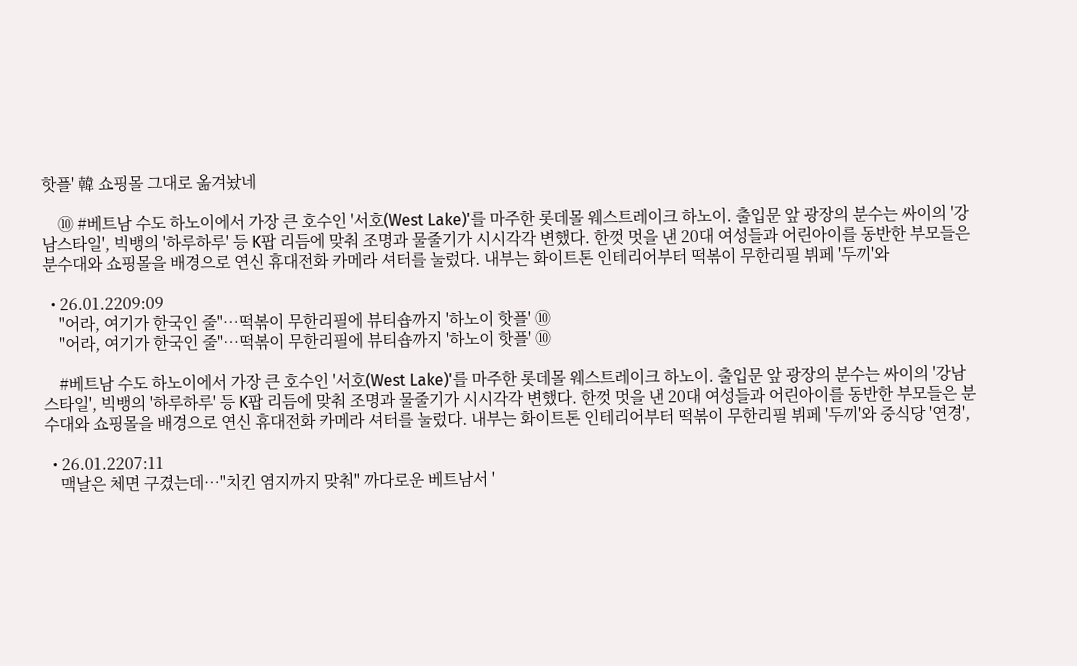핫플' 韓 쇼핑몰 그대로 옮겨놨네

    ⑩ #베트남 수도 하노이에서 가장 큰 호수인 '서호(West Lake)'를 마주한 롯데몰 웨스트레이크 하노이. 출입문 앞 광장의 분수는 싸이의 '강남스타일', 빅뱅의 '하루하루' 등 K팝 리듬에 맞춰 조명과 물줄기가 시시각각 변했다. 한껏 멋을 낸 20대 여성들과 어린아이를 동반한 부모들은 분수대와 쇼핑몰을 배경으로 연신 휴대전화 카메라 셔터를 눌렀다. 내부는 화이트톤 인테리어부터 떡볶이 무한리필 뷔페 '두끼'와

  • 26.01.2209:09
    "어라, 여기가 한국인 줄"…떡볶이 무한리필에 뷰티숍까지 '하노이 핫플' ⑩
    "어라, 여기가 한국인 줄"…떡볶이 무한리필에 뷰티숍까지 '하노이 핫플' ⑩

    #베트남 수도 하노이에서 가장 큰 호수인 '서호(West Lake)'를 마주한 롯데몰 웨스트레이크 하노이. 출입문 앞 광장의 분수는 싸이의 '강남스타일', 빅뱅의 '하루하루' 등 K팝 리듬에 맞춰 조명과 물줄기가 시시각각 변했다. 한껏 멋을 낸 20대 여성들과 어린아이를 동반한 부모들은 분수대와 쇼핑몰을 배경으로 연신 휴대전화 카메라 셔터를 눌렀다. 내부는 화이트톤 인테리어부터 떡볶이 무한리필 뷔페 '두끼'와 중식당 '연경',

  • 26.01.2207:11
    맥날은 체면 구겼는데…"치킨 염지까지 맞춰" 까다로운 베트남서 '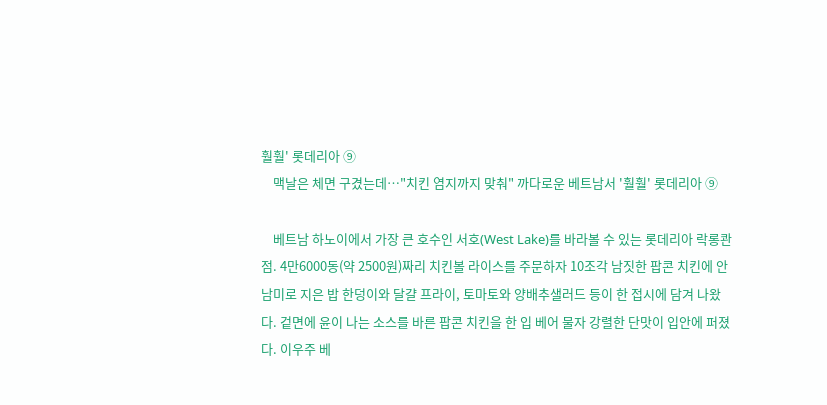훨훨' 롯데리아 ⑨
    맥날은 체면 구겼는데…"치킨 염지까지 맞춰" 까다로운 베트남서 '훨훨' 롯데리아 ⑨

    베트남 하노이에서 가장 큰 호수인 서호(West Lake)를 바라볼 수 있는 롯데리아 락롱콴점. 4만6000동(약 2500원)짜리 치킨볼 라이스를 주문하자 10조각 남짓한 팝콘 치킨에 안남미로 지은 밥 한덩이와 달걀 프라이, 토마토와 양배추샐러드 등이 한 접시에 담겨 나왔다. 겉면에 윤이 나는 소스를 바른 팝콘 치킨을 한 입 베어 물자 강렬한 단맛이 입안에 퍼졌다. 이우주 베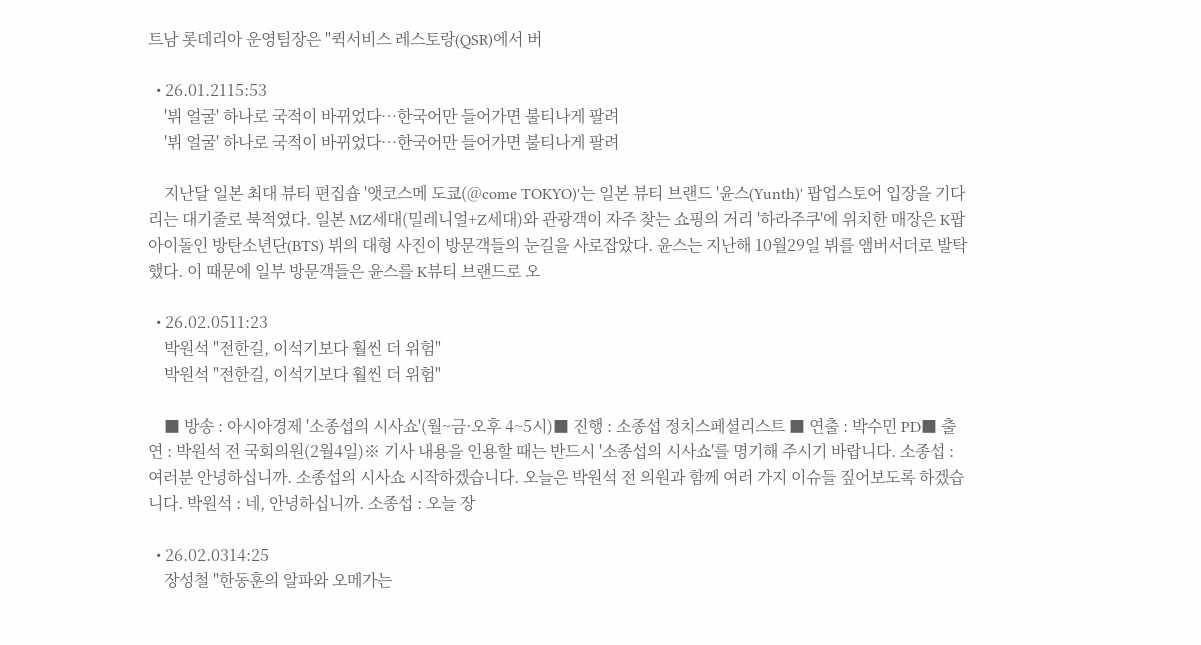트남 롯데리아 운영팀장은 "퀵서비스 레스토랑(QSR)에서 버

  • 26.01.2115:53
    '뷔 얼굴' 하나로 국적이 바뀌었다…한국어만 들어가면 불티나게 팔려
    '뷔 얼굴' 하나로 국적이 바뀌었다…한국어만 들어가면 불티나게 팔려

    지난달 일본 최대 뷰티 편집숍 '앳코스메 도쿄(@come TOKYO)'는 일본 뷰티 브랜드 '윤스(Yunth)' 팝업스토어 입장을 기다리는 대기줄로 북적였다. 일본 MZ세대(밀레니얼+Z세대)와 관광객이 자주 찾는 쇼핑의 거리 '하라주쿠'에 위치한 매장은 K팝 아이돌인 방탄소년단(BTS) 뷔의 대형 사진이 방문객들의 눈길을 사로잡았다. 윤스는 지난해 10월29일 뷔를 앰버서더로 발탁했다. 이 때문에 일부 방문객들은 윤스를 K뷰티 브랜드로 오

  • 26.02.0511:23
    박원석 "전한길, 이석기보다 훨씬 더 위험"
    박원석 "전한길, 이석기보다 훨씬 더 위험"

    ■ 방송 : 아시아경제 '소종섭의 시사쇼'(월~금·오후 4~5시)■ 진행 : 소종섭 정치스페셜리스트 ■ 연출 : 박수민 PD■ 출연 : 박원석 전 국회의원(2월4일)※ 기사 내용을 인용할 때는 반드시 '소종섭의 시사쇼'를 명기해 주시기 바랍니다. 소종섭 : 여러분 안녕하십니까. 소종섭의 시사쇼 시작하겠습니다. 오늘은 박원석 전 의원과 함께 여러 가지 이슈들 짚어보도록 하겠습니다. 박원석 : 네, 안녕하십니까. 소종섭 : 오늘 장

  • 26.02.0314:25
    장성철 "한동훈의 알파와 오메가는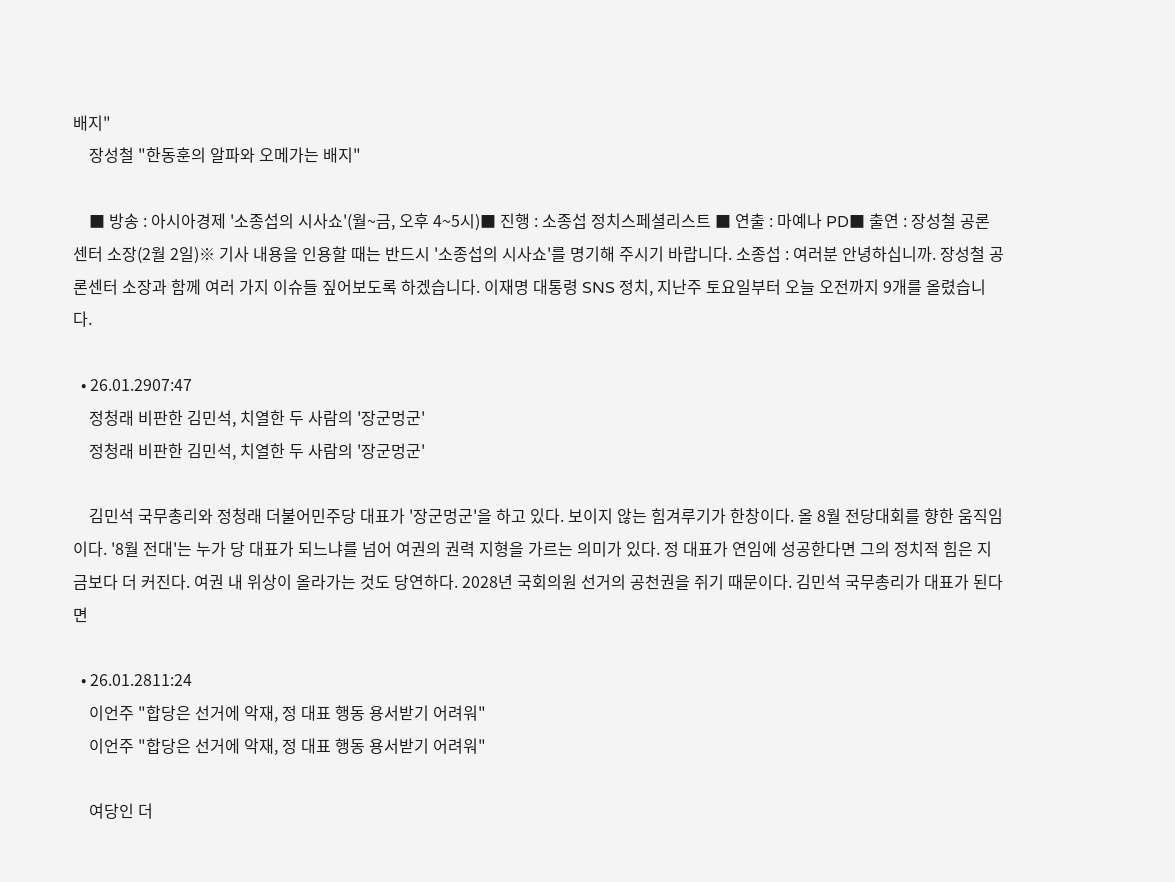배지"
    장성철 "한동훈의 알파와 오메가는 배지"

    ■ 방송 : 아시아경제 '소종섭의 시사쇼'(월~금, 오후 4~5시)■ 진행 : 소종섭 정치스페셜리스트 ■ 연출 : 마예나 PD■ 출연 : 장성철 공론센터 소장(2월 2일)※ 기사 내용을 인용할 때는 반드시 '소종섭의 시사쇼'를 명기해 주시기 바랍니다. 소종섭 : 여러분 안녕하십니까. 장성철 공론센터 소장과 함께 여러 가지 이슈들 짚어보도록 하겠습니다. 이재명 대통령 SNS 정치, 지난주 토요일부터 오늘 오전까지 9개를 올렸습니다.

  • 26.01.2907:47
    정청래 비판한 김민석, 치열한 두 사람의 '장군멍군'
    정청래 비판한 김민석, 치열한 두 사람의 '장군멍군'

    김민석 국무총리와 정청래 더불어민주당 대표가 '장군멍군'을 하고 있다. 보이지 않는 힘겨루기가 한창이다. 올 8월 전당대회를 향한 움직임이다. '8월 전대'는 누가 당 대표가 되느냐를 넘어 여권의 권력 지형을 가르는 의미가 있다. 정 대표가 연임에 성공한다면 그의 정치적 힘은 지금보다 더 커진다. 여권 내 위상이 올라가는 것도 당연하다. 2028년 국회의원 선거의 공천권을 쥐기 때문이다. 김민석 국무총리가 대표가 된다면

  • 26.01.2811:24
    이언주 "합당은 선거에 악재, 정 대표 행동 용서받기 어려워"
    이언주 "합당은 선거에 악재, 정 대표 행동 용서받기 어려워"

    여당인 더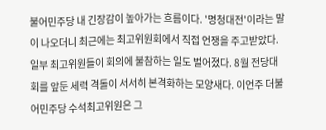불어민주당 내 긴장감이 높아가는 흐름이다. '명청대전'이라는 말이 나오더니 최근에는 최고위원회에서 직접 언쟁을 주고받았다. 일부 최고위원들이 회의에 불참하는 일도 벌어졌다. 8월 전당대회를 앞둔 세력 격돌이 서서히 본격화하는 모양새다. 이언주 더불어민주당 수석최고위원은 그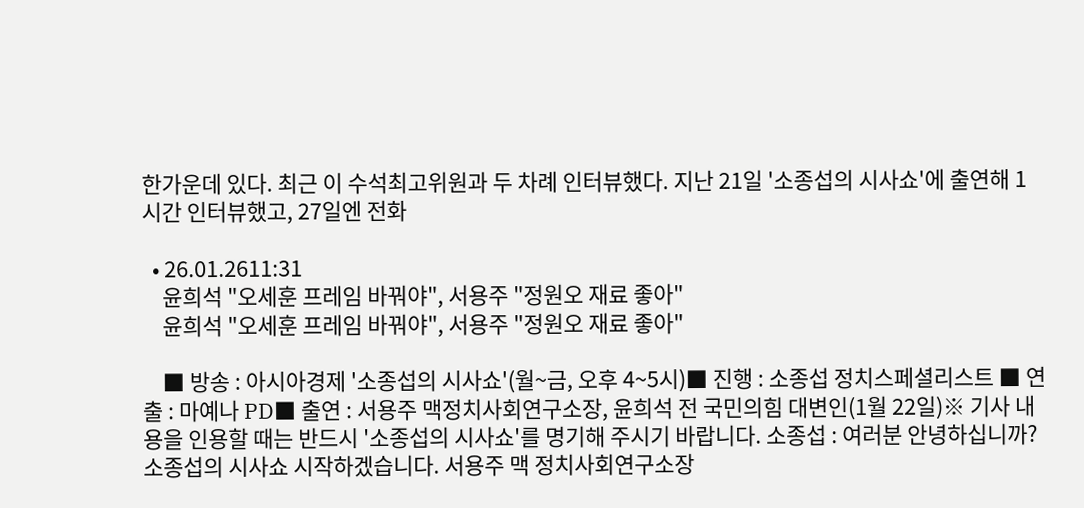한가운데 있다. 최근 이 수석최고위원과 두 차례 인터뷰했다. 지난 21일 '소종섭의 시사쇼'에 출연해 1시간 인터뷰했고, 27일엔 전화

  • 26.01.2611:31
    윤희석 "오세훈 프레임 바꿔야", 서용주 "정원오 재료 좋아"
    윤희석 "오세훈 프레임 바꿔야", 서용주 "정원오 재료 좋아"

    ■ 방송 : 아시아경제 '소종섭의 시사쇼'(월~금, 오후 4~5시)■ 진행 : 소종섭 정치스페셜리스트 ■ 연출 : 마예나 PD■ 출연 : 서용주 맥정치사회연구소장, 윤희석 전 국민의힘 대변인(1월 22일)※ 기사 내용을 인용할 때는 반드시 '소종섭의 시사쇼'를 명기해 주시기 바랍니다. 소종섭 : 여러분 안녕하십니까? 소종섭의 시사쇼 시작하겠습니다. 서용주 맥 정치사회연구소장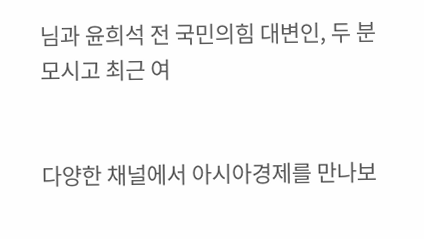님과 윤희석 전 국민의힘 대변인, 두 분 모시고 최근 여


다양한 채널에서 아시아경제를 만나보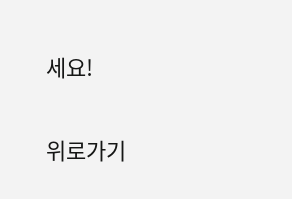세요!

위로가기